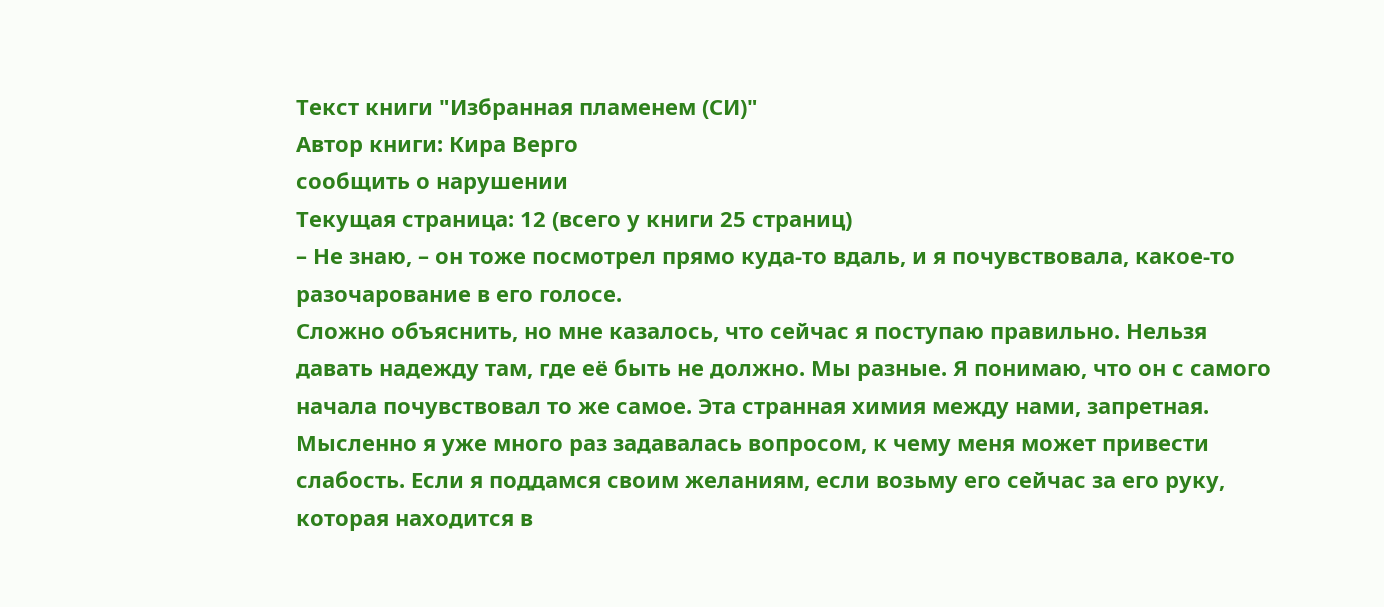Текст книги "Избранная пламенем (СИ)"
Автор книги: Кира Верго
сообщить о нарушении
Текущая страница: 12 (всего у книги 25 страниц)
– Не знаю, – он тоже посмотрел прямо куда-то вдаль, и я почувствовала, какое-то разочарование в его голосе.
Сложно объяснить, но мне казалось, что сейчас я поступаю правильно. Нельзя давать надежду там, где её быть не должно. Мы разные. Я понимаю, что он с самого начала почувствовал то же самое. Эта странная химия между нами, запретная. Мысленно я уже много раз задавалась вопросом, к чему меня может привести слабость. Если я поддамся своим желаниям, если возьму его сейчас за его руку, которая находится в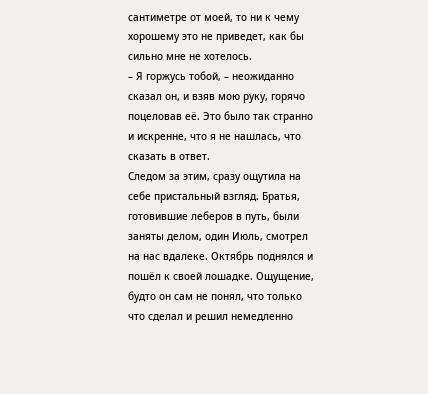сантиметре от моей, то ни к чему хорошему это не приведет, как бы сильно мне не хотелось.
– Я горжусь тобой, – неожиданно сказал он, и взяв мою руку, горячо поцеловав её. Это было так странно и искренне, что я не нашлась, что сказать в ответ.
Следом за этим, сразу ощутила на себе пристальный взгляд. Братья, готовившие леберов в путь, были заняты делом, один Июль, смотрел на нас вдалеке. Октябрь поднялся и пошёл к своей лошадке. Ощущение, будто он сам не понял, что только что сделал и решил немедленно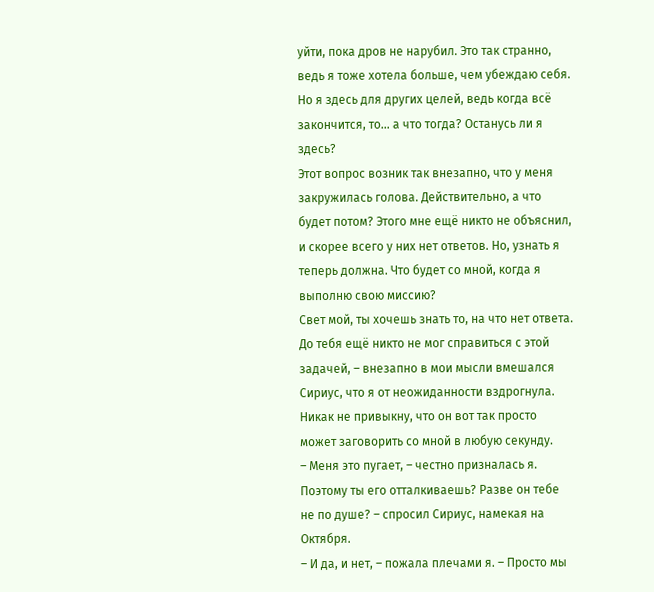уйти, пока дров не нарубил. Это так странно, ведь я тоже хотела больше, чем убеждаю себя. Но я здесь для других целей, ведь когда всё закончится, то… а что тогда? Останусь ли я здесь?
Этот вопрос возник так внезапно, что у меня закружилась голова. Действительно, а что будет потом? Этого мне ещё никто не объяснил, и скорее всего у них нет ответов. Но, узнать я теперь должна. Что будет со мной, когда я выполню свою миссию?
Свет мой, ты хочешь знать то, на что нет ответа. До тебя ещё никто не мог справиться с этой задачей, – внезапно в мои мысли вмешался Сириус, что я от неожиданности вздрогнула. Никак не привыкну, что он вот так просто может заговорить со мной в любую секунду.
– Меня это пугает, – честно призналась я.
Поэтому ты его отталкиваешь? Разве он тебе не по душе? – спросил Сириус, намекая на Октября.
– И да, и нет, – пожала плечами я. – Просто мы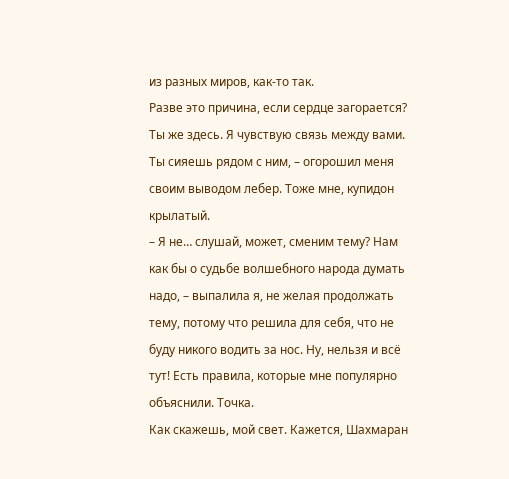из разных миров, как-то так.
Разве это причина, если сердце загорается? Ты же здесь. Я чувствую связь между вами. Ты сияешь рядом с ним, – огорошил меня своим выводом лебер. Тоже мне, купидон крылатый.
– Я не… слушай, может, сменим тему? Нам как бы о судьбе волшебного народа думать надо, – выпалила я, не желая продолжать тему, потому что решила для себя, что не буду никого водить за нос. Ну, нельзя и всё тут! Есть правила, которые мне популярно объяснили. Точка.
Как скажешь, мой свет. Кажется, Шахмаран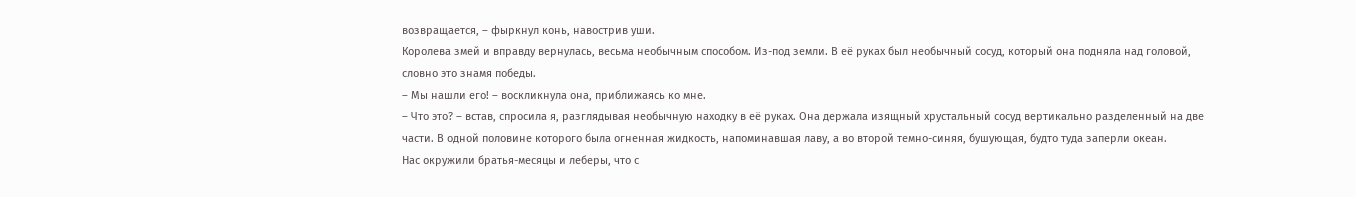возвращается, – фыркнул конь, навострив уши.
Королева змей и вправду вернулась, весьма необычным способом. Из-под земли. В её руках был необычный сосуд, который она подняла над головой, словно это знамя победы.
– Мы нашли его! – воскликнула она, приближаясь ко мне.
– Что это? – встав, спросила я, разглядывая необычную находку в её руках. Она держала изящный хрустальный сосуд вертикально разделенный на две части. В одной половине которого была огненная жидкость, напоминавшая лаву, а во второй темно-синяя, бушующая, будто туда заперли океан.
Нас окружили братья-месяцы и леберы, что с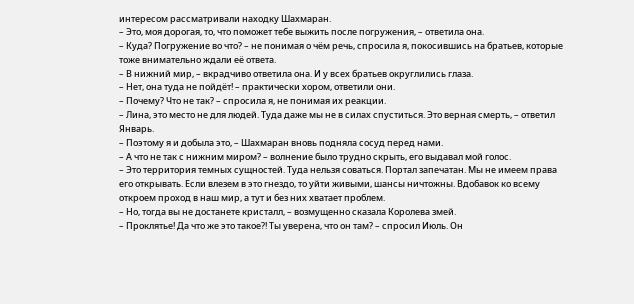интересом рассматривали находку Шахмаран.
– Это, моя дорогая, то, что поможет тебе выжить после погружения, – ответила она.
– Куда? Погружение во что? – не понимая о чём речь, спросила я, покосившись на братьев, которые тоже внимательно ждали её ответа.
– В нижний мир, – вкрадчиво ответила она. И у всех братьев округлились глаза.
– Нет, она туда не пойдёт! – практически хором, ответили они.
– Почему? Что не так? – спросила я, не понимая их реакции.
– Лина, это место не для людей. Туда даже мы не в силах спуститься. Это верная смерть, – ответил Январь.
– Поэтому я и добыла это, – Шахмаран вновь подняла сосуд перед нами.
– А что не так с нижним миром? – волнение было трудно скрыть, его выдавал мой голос.
– Это территория темных сущностей. Туда нельзя соваться. Портал запечатан. Мы не имеем права его открывать. Если влезем в это гнездо, то уйти живыми, шансы ничтожны. Вдобавок ко всему откроем проход в наш мир, а тут и без них хватает проблем.
– Но, тогда вы не достанете кристалл, – возмущенно сказала Королева змей.
– Проклятье! Да что же это такое?! Ты уверена, что он там? – спросил Июль. Он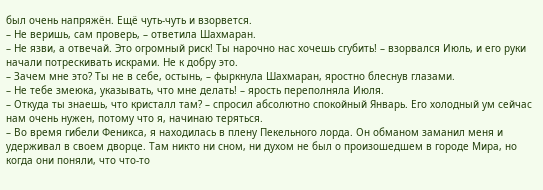был очень напряжён. Ещё чуть-чуть и взорвется.
– Не веришь, сам проверь, – ответила Шахмаран.
– Не язви, а отвечай. Это огромный риск! Ты нарочно нас хочешь сгубить! – взорвался Июль, и его руки начали потрескивать искрами. Не к добру это.
– Зачем мне это? Ты не в себе, остынь, – фыркнула Шахмаран, яростно блеснув глазами.
– Не тебе змеюка, указывать, что мне делать! – ярость переполняла Июля.
– Откуда ты знаешь, что кристалл там? – спросил абсолютно спокойный Январь. Его холодный ум сейчас нам очень нужен, потому что я, начинаю теряться.
– Во время гибели Феникса, я находилась в плену Пекельного лорда. Он обманом заманил меня и удерживал в своем дворце. Там никто ни сном, ни духом не был о произошедшем в городе Мира, но когда они поняли, что что-то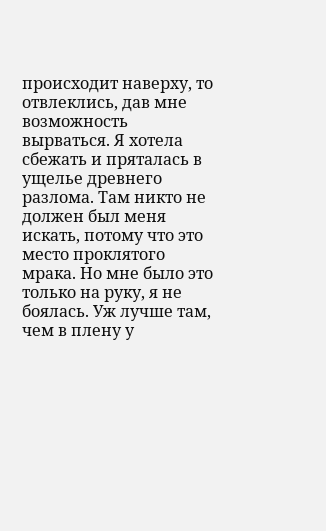происходит наверху, то отвлеклись, дав мне возможность вырваться. Я хотела сбежать и пряталась в ущелье древнего разлома. Там никто не должен был меня искать, потому что это место проклятого мрака. Но мне было это только на руку, я не боялась. Уж лучше там, чем в плену у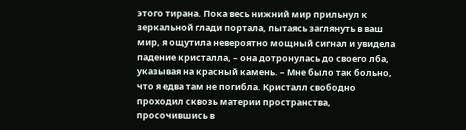этого тирана. Пока весь нижний мир прильнул к зеркальной глади портала, пытаясь заглянуть в ваш мир, я ощутила невероятно мощный сигнал и увидела падение кристалла, – она дотронулась до своего лба, указывая на красный камень. – Мне было так больно, что я едва там не погибла. Кристалл свободно проходил сквозь материи пространства, просочившись в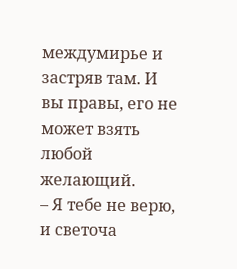междумирье и застряв там. И вы правы, его не может взять любой желающий.
– Я тебе не верю, и светоча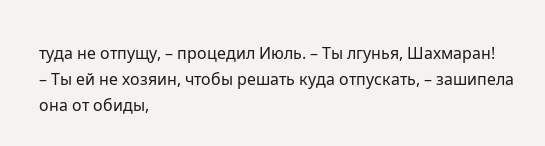туда не отпущу, – процедил Июль. – Ты лгунья, Шахмаран!
– Ты ей не хозяин, чтобы решать куда отпускать, – зашипела она от обиды,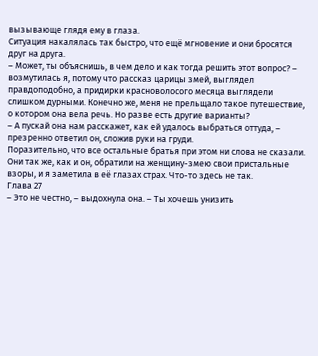вызывающе глядя ему в глаза.
Ситуация накалялась так быстро, что ещё мгновение и они бросятся друг на друга.
– Может, ты объяснишь, в чем дело и как тогда решить этот вопрос? – возмутилась я, потому что рассказ царицы змей, выглядел правдоподобно, а придирки красноволосого месяца выглядели слишком дурными. Конечно же, меня не прельщало такое путешествие, о котором она вела речь. Но разве есть другие варианты?
– А пускай она нам расскажет, как ей удалось выбраться оттуда, – презренно ответил он, сложив руки на груди.
Поразительно, что все остальные братья при этом ни слова не сказали. Они так же, как и он, обратили на женщину-змею свои пристальные взоры, и я заметила в её глазах страх. Что-то здесь не так.
Глава 27
– Это не честно, – выдохнула она. – Ты хочешь унизить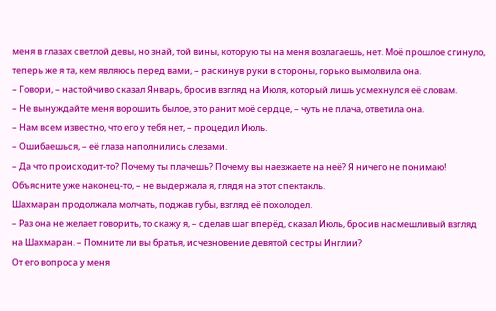меня в глазах светлой девы, но знай, той вины, которую ты на меня возлагаешь, нет. Моё прошлое сгинуло, теперь же я та, кем являюсь перед вами, – раскинув руки в стороны, горько вымолвила она.
– Говори, – настойчиво сказал Январь, бросив взгляд на Июля, который лишь усмехнулся её словам.
– Не вынуждайте меня ворошить былое, это ранит моё сердце, – чуть не плача, ответила она.
– Нам всем известно, что его у тебя нет, – процедил Июль.
– Ошибаешься, – её глаза наполнились слезами.
– Да что происходит-то? Почему ты плачешь? Почему вы наезжаете на неё? Я ничего не понимаю! Объясните уже наконец-то, – не выдержала я, глядя на этот спектакль.
Шахмаран продолжала молчать, поджав губы, взгляд её похолодел.
– Раз она не желает говорить, то скажу я, – сделав шаг вперёд, сказал Июль, бросив насмешливый взгляд на Шахмаран. – Помните ли вы братья, исчезновение девятой сестры Инглии?
От его вопроса у меня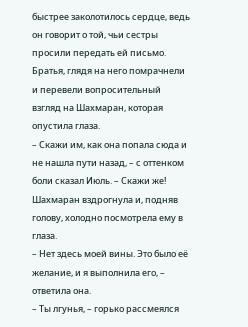быстрее заколотилось сердце, ведь он говорит о той, чьи сестры просили передать ей письмо. Братья, глядя на него помрачнели и перевели вопросительный взгляд на Шахмаран, которая опустила глаза.
– Скажи им, как она попала сюда и не нашла пути назад, – с оттенком боли сказал Июль. – Скажи же!
Шахмаран вздрогнула и, подняв голову, холодно посмотрела ему в глаза.
– Нет здесь моей вины. Это было её желание, и я выполнила его, – ответила она.
– Ты лгунья, – горько рассмеялся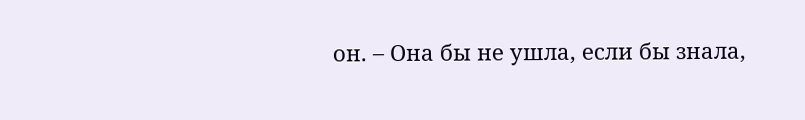он. – Она бы не ушла, если бы знала,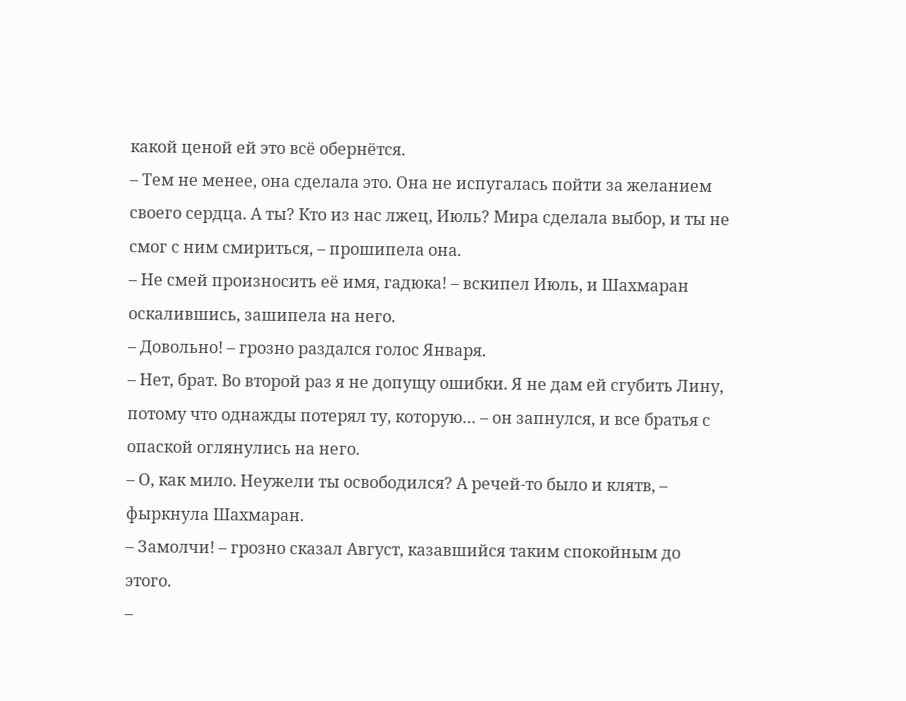какой ценой ей это всё обернётся.
– Тем не менее, она сделала это. Она не испугалась пойти за желанием своего сердца. А ты? Кто из нас лжец, Июль? Мира сделала выбор, и ты не смог с ним смириться, – прошипела она.
– Не смей произносить её имя, гадюка! – вскипел Июль, и Шахмаран оскалившись, зашипела на него.
– Довольно! – грозно раздался голос Января.
– Нет, брат. Во второй раз я не допущу ошибки. Я не дам ей сгубить Лину, потому что однажды потерял ту, которую… – он запнулся, и все братья с опаской оглянулись на него.
– О, как мило. Неужели ты освободился? А речей-то было и клятв, – фыркнула Шахмаран.
– Замолчи! – грозно сказал Август, казавшийся таким спокойным до этого.
–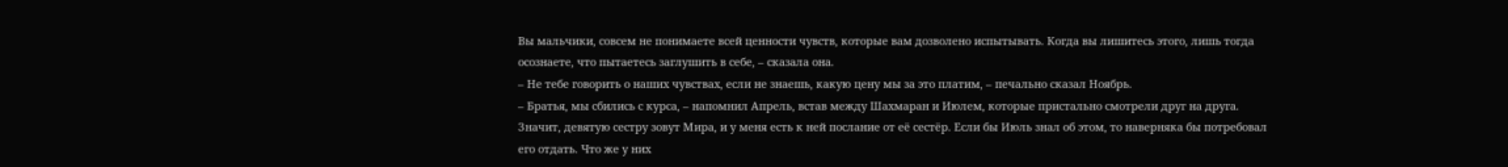Вы мальчики, совсем не понимаете всей ценности чувств, которые вам дозволено испытывать. Когда вы лишитесь этого, лишь тогда осознаете, что пытаетесь заглушить в себе, – сказала она.
– Не тебе говорить о наших чувствах, если не знаешь, какую цену мы за это платим, – печально сказал Ноябрь.
– Братья, мы сбились с курса, – напомнил Апрель, встав между Шахмаран и Июлем, которые пристально смотрели друг на друга.
Значит, девятую сестру зовут Мира, и у меня есть к ней послание от её сестёр. Если бы Июль знал об этом, то наверняка бы потребовал его отдать. Что же у них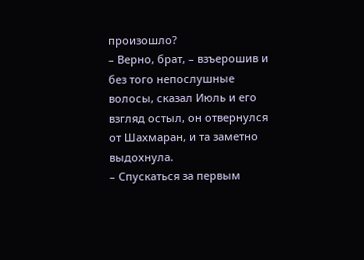произошло?
– Верно, брат, – взъерошив и без того непослушные волосы, сказал Июль и его взгляд остыл, он отвернулся от Шахмаран, и та заметно выдохнула.
– Спускаться за первым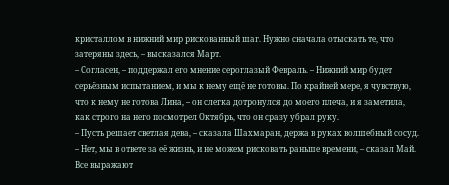кристаллом в нижний мир рискованный шаг. Нужно сначала отыскать те, что затеряны здесь, – высказался Март.
– Согласен, – поддержал его мнение сероглазый Февраль. – Нижний мир будет серьёзным испытанием, и мы к нему ещё не готовы. По крайней мере, я чувствую, что к нему не готова Лина, – он слегка дотронулся до моего плеча, и я заметила, как строго на него посмотрел Октябрь, что он сразу убрал руку.
– Пусть решает светлая дева, – сказала Шахмаран, держа в руках волшебный сосуд.
– Нет, мы в ответе за её жизнь, и не можем рисковать раньше времени, – сказал Май.
Все выражают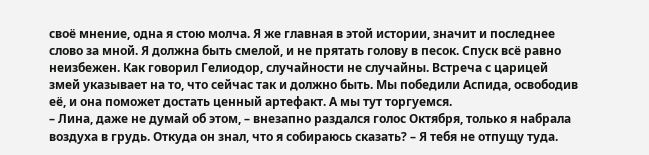своё мнение, одна я стою молча. Я же главная в этой истории, значит и последнее слово за мной. Я должна быть смелой, и не прятать голову в песок. Спуск всё равно неизбежен. Как говорил Гелиодор, случайности не случайны. Встреча с царицей змей указывает на то, что сейчас так и должно быть. Мы победили Аспида, освободив её, и она поможет достать ценный артефакт. А мы тут торгуемся.
– Лина, даже не думай об этом, – внезапно раздался голос Октября, только я набрала воздуха в грудь. Откуда он знал, что я собираюсь сказать? – Я тебя не отпущу туда.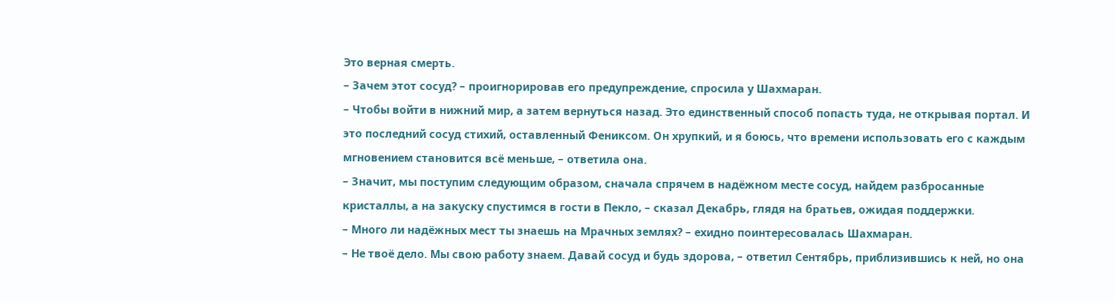Это верная смерть.
– Зачем этот сосуд? – проигнорировав его предупреждение, спросила у Шахмаран.
– Чтобы войти в нижний мир, а затем вернуться назад. Это единственный способ попасть туда, не открывая портал. И это последний сосуд стихий, оставленный Фениксом. Он хрупкий, и я боюсь, что времени использовать его с каждым мгновением становится всё меньше, – ответила она.
– Значит, мы поступим следующим образом, сначала спрячем в надёжном месте сосуд, найдем разбросанные кристаллы, а на закуску спустимся в гости в Пекло, – сказал Декабрь, глядя на братьев, ожидая поддержки.
– Много ли надёжных мест ты знаешь на Мрачных землях? – ехидно поинтересовалась Шахмаран.
– Не твоё дело. Мы свою работу знаем. Давай сосуд и будь здорова, – ответил Сентябрь, приблизившись к ней, но она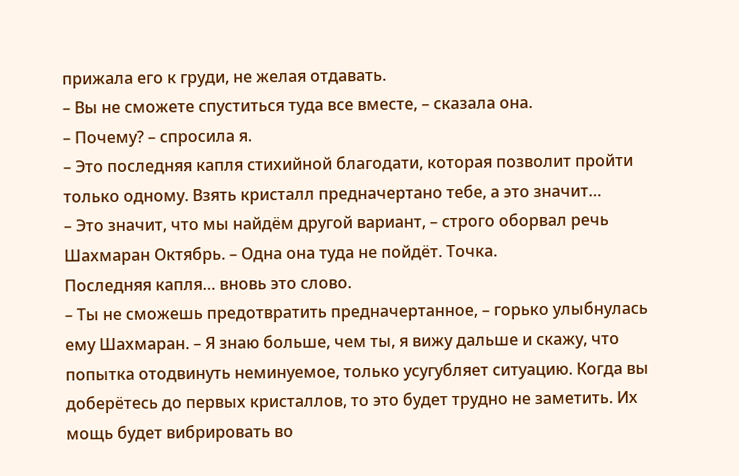прижала его к груди, не желая отдавать.
– Вы не сможете спуститься туда все вместе, – сказала она.
– Почему? – спросила я.
– Это последняя капля стихийной благодати, которая позволит пройти только одному. Взять кристалл предначертано тебе, а это значит…
– Это значит, что мы найдём другой вариант, – строго оборвал речь Шахмаран Октябрь. – Одна она туда не пойдёт. Точка.
Последняя капля… вновь это слово.
– Ты не сможешь предотвратить предначертанное, – горько улыбнулась ему Шахмаран. – Я знаю больше, чем ты, я вижу дальше и скажу, что попытка отодвинуть неминуемое, только усугубляет ситуацию. Когда вы доберётесь до первых кристаллов, то это будет трудно не заметить. Их мощь будет вибрировать во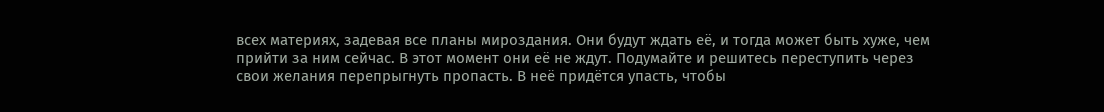всех материях, задевая все планы мироздания. Они будут ждать её, и тогда может быть хуже, чем прийти за ним сейчас. В этот момент они её не ждут. Подумайте и решитесь переступить через свои желания перепрыгнуть пропасть. В неё придётся упасть, чтобы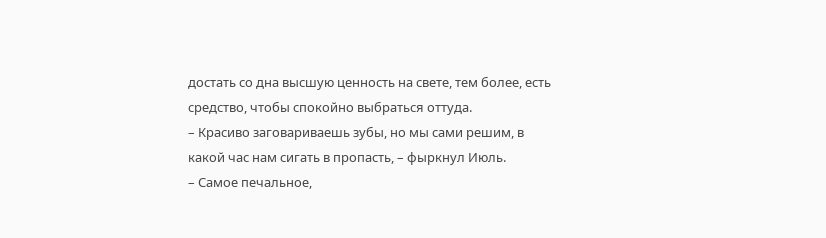достать со дна высшую ценность на свете, тем более, есть средство, чтобы спокойно выбраться оттуда.
– Красиво заговариваешь зубы, но мы сами решим, в какой час нам сигать в пропасть, – фыркнул Июль.
– Самое печальное,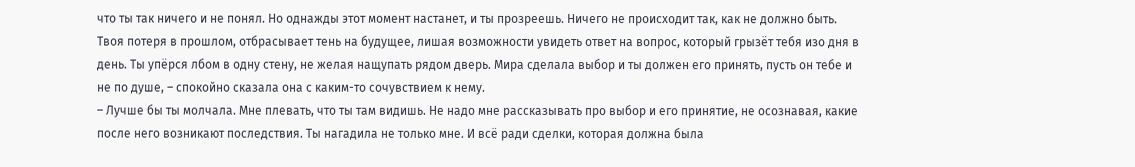что ты так ничего и не понял. Но однажды этот момент настанет, и ты прозреешь. Ничего не происходит так, как не должно быть. Твоя потеря в прошлом, отбрасывает тень на будущее, лишая возможности увидеть ответ на вопрос, который грызёт тебя изо дня в день. Ты упёрся лбом в одну стену, не желая нащупать рядом дверь. Мира сделала выбор и ты должен его принять, пусть он тебе и не по душе, – спокойно сказала она с каким-то сочувствием к нему.
– Лучше бы ты молчала. Мне плевать, что ты там видишь. Не надо мне рассказывать про выбор и его принятие, не осознавая, какие после него возникают последствия. Ты нагадила не только мне. И всё ради сделки, которая должна была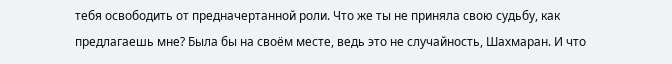тебя освободить от предначертанной роли. Что же ты не приняла свою судьбу, как предлагаешь мне? Была бы на своём месте, ведь это не случайность, Шахмаран. И что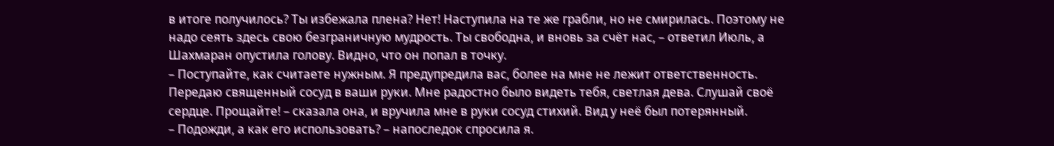в итоге получилось? Ты избежала плена? Нет! Наступила на те же грабли, но не смирилась. Поэтому не надо сеять здесь свою безграничную мудрость. Ты свободна, и вновь за счёт нас, – ответил Июль, а Шахмаран опустила голову. Видно, что он попал в точку.
– Поступайте, как считаете нужным. Я предупредила вас, более на мне не лежит ответственность. Передаю священный сосуд в ваши руки. Мне радостно было видеть тебя, светлая дева. Слушай своё сердце. Прощайте! – сказала она, и вручила мне в руки сосуд стихий. Вид у неё был потерянный.
– Подожди, а как его использовать? – напоследок спросила я.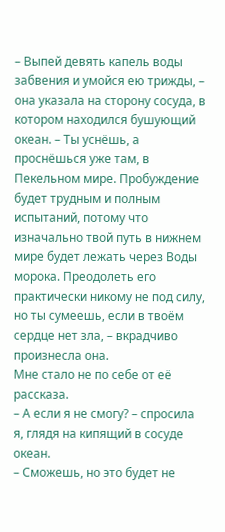– Выпей девять капель воды забвения и умойся ею трижды, – она указала на сторону сосуда, в котором находился бушующий океан. – Ты уснёшь, а проснёшься уже там, в Пекельном мире. Пробуждение будет трудным и полным испытаний, потому что изначально твой путь в нижнем мире будет лежать через Воды морока. Преодолеть его практически никому не под силу, но ты сумеешь, если в твоём сердце нет зла, – вкрадчиво произнесла она.
Мне стало не по себе от её рассказа.
– А если я не смогу? – спросила я, глядя на кипящий в сосуде океан.
– Сможешь, но это будет не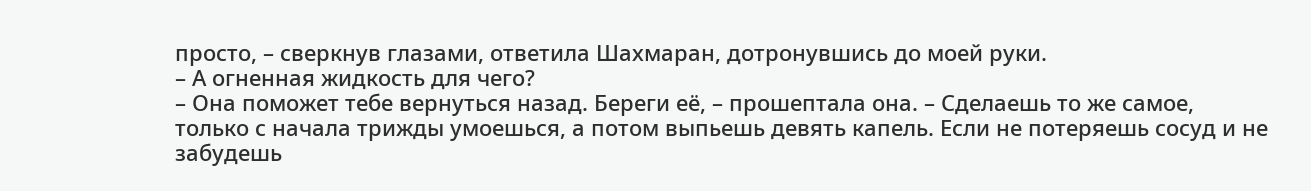просто, – сверкнув глазами, ответила Шахмаран, дотронувшись до моей руки.
– А огненная жидкость для чего?
– Она поможет тебе вернуться назад. Береги её, – прошептала она. – Сделаешь то же самое, только с начала трижды умоешься, а потом выпьешь девять капель. Если не потеряешь сосуд и не забудешь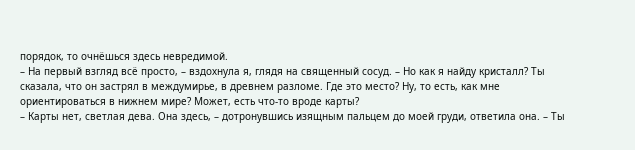порядок, то очнёшься здесь невредимой.
– На первый взгляд всё просто, – вздохнула я, глядя на священный сосуд. – Но как я найду кристалл? Ты сказала, что он застрял в междумирье, в древнем разломе. Где это место? Ну, то есть, как мне ориентироваться в нижнем мире? Может, есть что-то вроде карты?
– Карты нет, светлая дева. Она здесь, – дотронувшись изящным пальцем до моей груди, ответила она. – Ты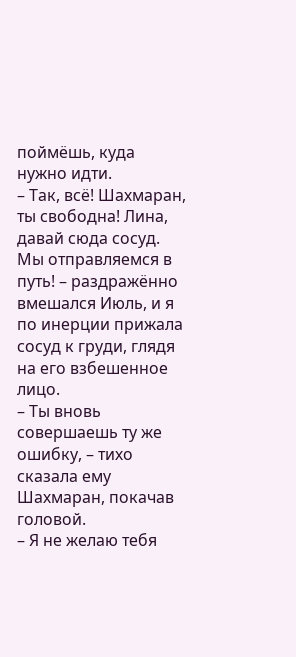поймёшь, куда нужно идти.
– Так, всё! Шахмаран, ты свободна! Лина, давай сюда сосуд. Мы отправляемся в путь! – раздражённо вмешался Июль, и я по инерции прижала сосуд к груди, глядя на его взбешенное лицо.
– Ты вновь совершаешь ту же ошибку, – тихо сказала ему Шахмаран, покачав головой.
– Я не желаю тебя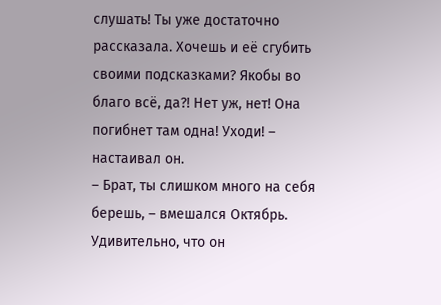слушать! Ты уже достаточно рассказала. Хочешь и её сгубить своими подсказками? Якобы во благо всё, да?! Нет уж, нет! Она погибнет там одна! Уходи! – настаивал он.
– Брат, ты слишком много на себя берешь, – вмешался Октябрь. Удивительно, что он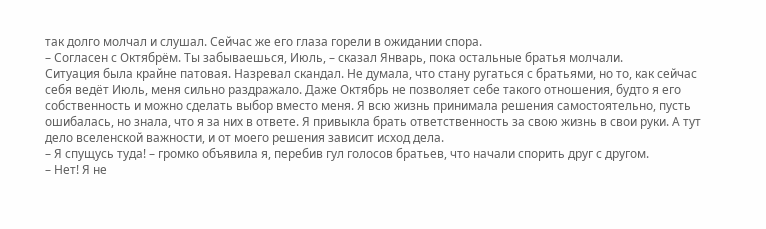так долго молчал и слушал. Сейчас же его глаза горели в ожидании спора.
– Согласен с Октябрём. Ты забываешься, Июль, – сказал Январь, пока остальные братья молчали.
Ситуация была крайне патовая. Назревал скандал. Не думала, что стану ругаться с братьями, но то, как сейчас себя ведёт Июль, меня сильно раздражало. Даже Октябрь не позволяет себе такого отношения, будто я его собственность и можно сделать выбор вместо меня. Я всю жизнь принимала решения самостоятельно, пусть ошибалась, но знала, что я за них в ответе. Я привыкла брать ответственность за свою жизнь в свои руки. А тут дело вселенской важности, и от моего решения зависит исход дела.
– Я спущусь туда! – громко объявила я, перебив гул голосов братьев, что начали спорить друг с другом.
– Нет! Я не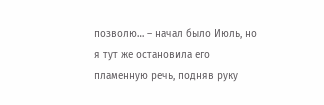позволю… – начал было Июль, но я тут же остановила его пламенную речь, подняв руку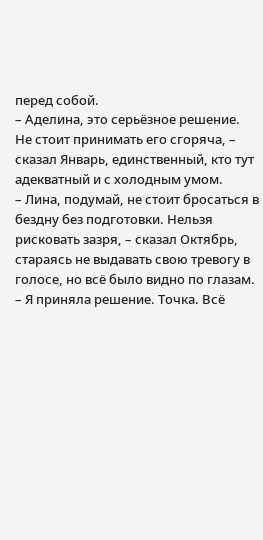перед собой.
– Аделина, это серьёзное решение. Не стоит принимать его сгоряча, – сказал Январь, единственный, кто тут адекватный и с холодным умом.
– Лина, подумай, не стоит бросаться в бездну без подготовки. Нельзя рисковать зазря, – сказал Октябрь, стараясь не выдавать свою тревогу в голосе, но всё было видно по глазам.
– Я приняла решение. Точка. Всё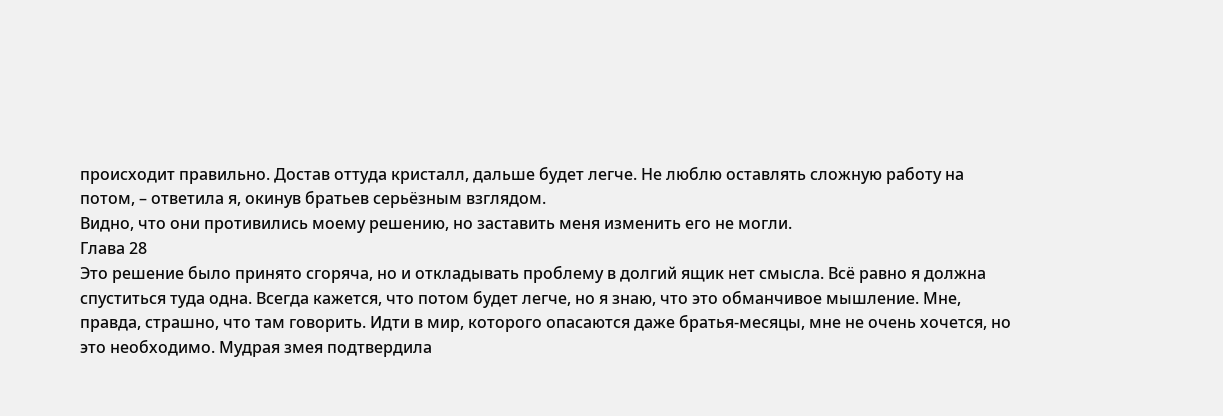происходит правильно. Достав оттуда кристалл, дальше будет легче. Не люблю оставлять сложную работу на потом, – ответила я, окинув братьев серьёзным взглядом.
Видно, что они противились моему решению, но заставить меня изменить его не могли.
Глава 28
Это решение было принято сгоряча, но и откладывать проблему в долгий ящик нет смысла. Всё равно я должна спуститься туда одна. Всегда кажется, что потом будет легче, но я знаю, что это обманчивое мышление. Мне, правда, страшно, что там говорить. Идти в мир, которого опасаются даже братья-месяцы, мне не очень хочется, но это необходимо. Мудрая змея подтвердила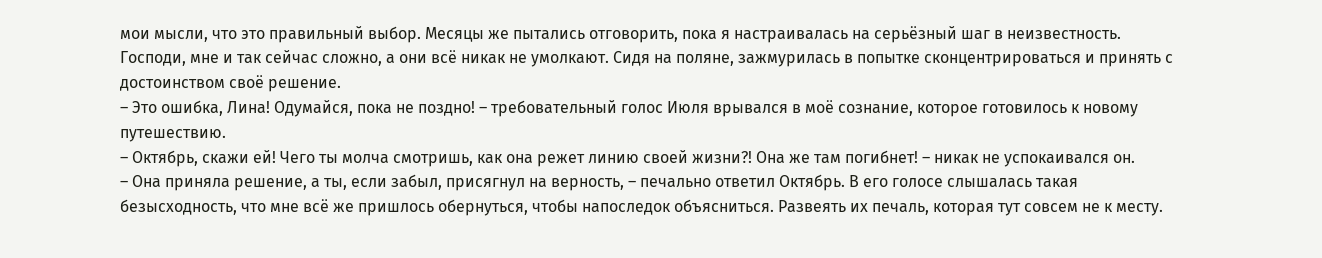мои мысли, что это правильный выбор. Месяцы же пытались отговорить, пока я настраивалась на серьёзный шаг в неизвестность.
Господи, мне и так сейчас сложно, а они всё никак не умолкают. Сидя на поляне, зажмурилась в попытке сконцентрироваться и принять с достоинством своё решение.
– Это ошибка, Лина! Одумайся, пока не поздно! – требовательный голос Июля врывался в моё сознание, которое готовилось к новому путешествию.
– Октябрь, скажи ей! Чего ты молча смотришь, как она режет линию своей жизни?! Она же там погибнет! – никак не успокаивался он.
– Она приняла решение, а ты, если забыл, присягнул на верность, – печально ответил Октябрь. В его голосе слышалась такая безысходность, что мне всё же пришлось обернуться, чтобы напоследок объясниться. Развеять их печаль, которая тут совсем не к месту.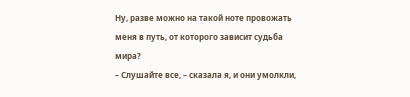Ну, разве можно на такой ноте провожать меня в путь, от которого зависит судьба мира?
– Слушайте все, – сказала я, и они умолкли,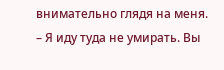внимательно глядя на меня. – Я иду туда не умирать. Вы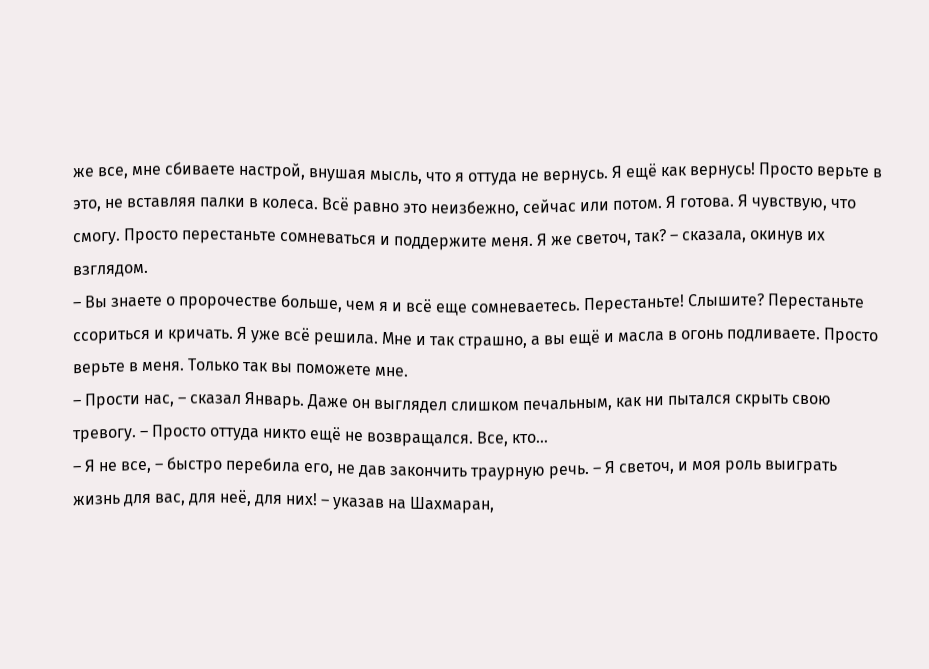же все, мне сбиваете настрой, внушая мысль, что я оттуда не вернусь. Я ещё как вернусь! Просто верьте в это, не вставляя палки в колеса. Всё равно это неизбежно, сейчас или потом. Я готова. Я чувствую, что смогу. Просто перестаньте сомневаться и поддержите меня. Я же светоч, так? – сказала, окинув их взглядом.
– Вы знаете о пророчестве больше, чем я и всё еще сомневаетесь. Перестаньте! Слышите? Перестаньте ссориться и кричать. Я уже всё решила. Мне и так страшно, а вы ещё и масла в огонь подливаете. Просто верьте в меня. Только так вы поможете мне.
– Прости нас, – сказал Январь. Даже он выглядел слишком печальным, как ни пытался скрыть свою тревогу. – Просто оттуда никто ещё не возвращался. Все, кто…
– Я не все, – быстро перебила его, не дав закончить траурную речь. – Я светоч, и моя роль выиграть жизнь для вас, для неё, для них! – указав на Шахмаран,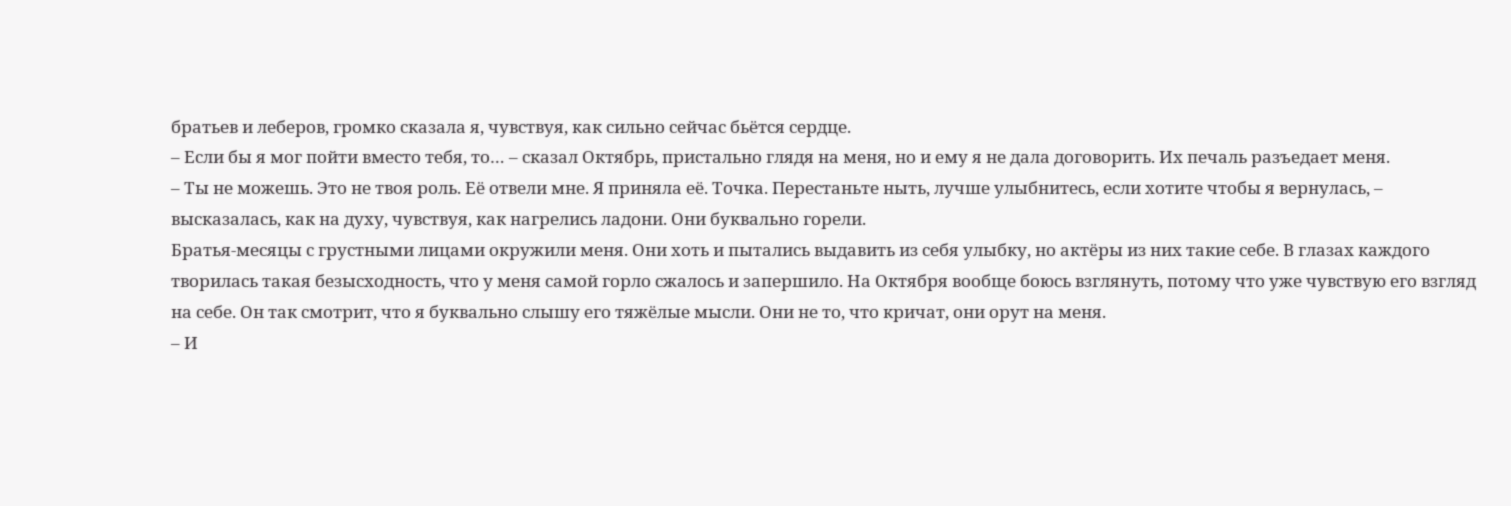братьев и леберов, громко сказала я, чувствуя, как сильно сейчас бьётся сердце.
– Если бы я мог пойти вместо тебя, то… – сказал Октябрь, пристально глядя на меня, но и ему я не дала договорить. Их печаль разъедает меня.
– Ты не можешь. Это не твоя роль. Её отвели мне. Я приняла её. Точка. Перестаньте ныть, лучше улыбнитесь, если хотите чтобы я вернулась, – высказалась, как на духу, чувствуя, как нагрелись ладони. Они буквально горели.
Братья-месяцы с грустными лицами окружили меня. Они хоть и пытались выдавить из себя улыбку, но актёры из них такие себе. В глазах каждого творилась такая безысходность, что у меня самой горло сжалось и запершило. На Октября вообще боюсь взглянуть, потому что уже чувствую его взгляд на себе. Он так смотрит, что я буквально слышу его тяжёлые мысли. Они не то, что кричат, они орут на меня.
– И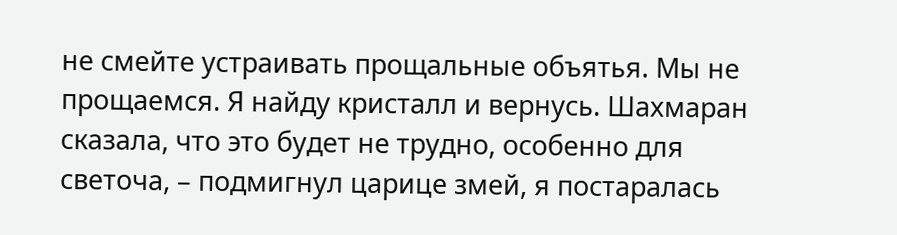не смейте устраивать прощальные объятья. Мы не прощаемся. Я найду кристалл и вернусь. Шахмаран сказала, что это будет не трудно, особенно для светоча, – подмигнул царице змей, я постаралась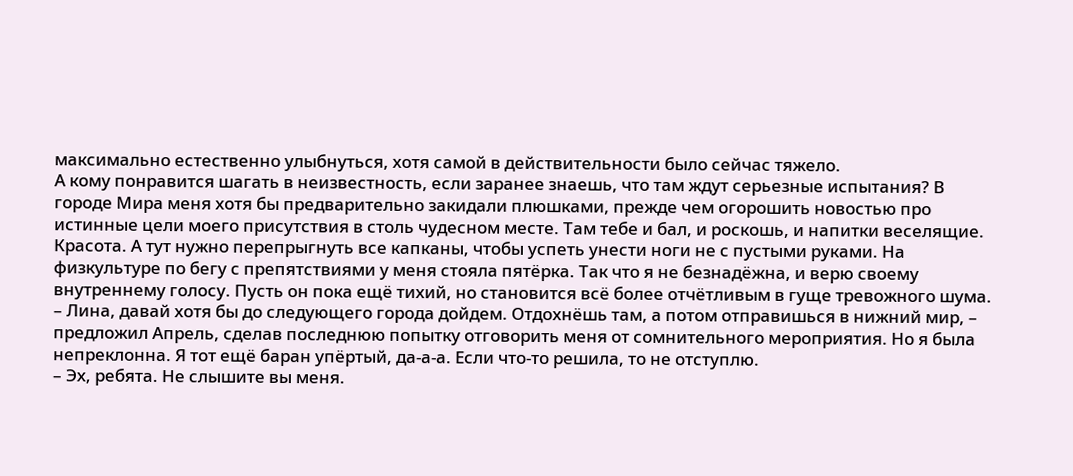максимально естественно улыбнуться, хотя самой в действительности было сейчас тяжело.
А кому понравится шагать в неизвестность, если заранее знаешь, что там ждут серьезные испытания? В городе Мира меня хотя бы предварительно закидали плюшками, прежде чем огорошить новостью про истинные цели моего присутствия в столь чудесном месте. Там тебе и бал, и роскошь, и напитки веселящие. Красота. А тут нужно перепрыгнуть все капканы, чтобы успеть унести ноги не с пустыми руками. На физкультуре по бегу с препятствиями у меня стояла пятёрка. Так что я не безнадёжна, и верю своему внутреннему голосу. Пусть он пока ещё тихий, но становится всё более отчётливым в гуще тревожного шума.
– Лина, давай хотя бы до следующего города дойдем. Отдохнёшь там, а потом отправишься в нижний мир, – предложил Апрель, сделав последнюю попытку отговорить меня от сомнительного мероприятия. Но я была непреклонна. Я тот ещё баран упёртый, да-а-а. Если что-то решила, то не отступлю.
– Эх, ребята. Не слышите вы меня.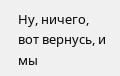Ну, ничего, вот вернусь, и мы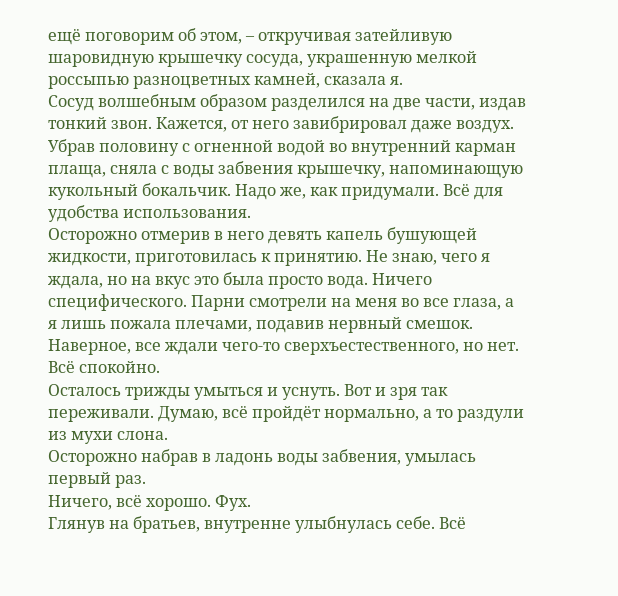ещё поговорим об этом, – откручивая затейливую шаровидную крышечку сосуда, украшенную мелкой россыпью разноцветных камней, сказала я.
Сосуд волшебным образом разделился на две части, издав тонкий звон. Кажется, от него завибрировал даже воздух. Убрав половину с огненной водой во внутренний карман плаща, сняла с воды забвения крышечку, напоминающую кукольный бокальчик. Надо же, как придумали. Всё для удобства использования.
Осторожно отмерив в него девять капель бушующей жидкости, приготовилась к принятию. Не знаю, чего я ждала, но на вкус это была просто вода. Ничего специфического. Парни смотрели на меня во все глаза, а я лишь пожала плечами, подавив нервный смешок. Наверное, все ждали чего-то сверхъестественного, но нет. Всё спокойно.
Осталось трижды умыться и уснуть. Вот и зря так переживали. Думаю, всё пройдёт нормально, а то раздули из мухи слона.
Осторожно набрав в ладонь воды забвения, умылась первый раз.
Ничего, всё хорошо. Фух.
Глянув на братьев, внутренне улыбнулась себе. Всё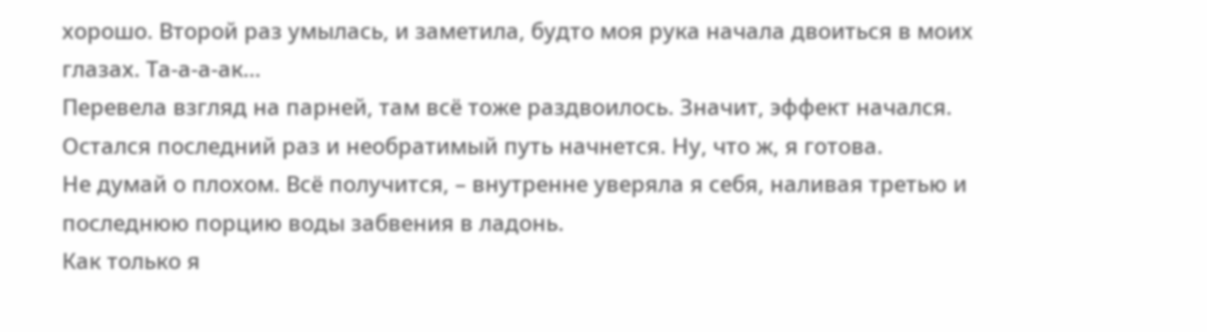хорошо. Второй раз умылась, и заметила, будто моя рука начала двоиться в моих глазах. Та-а-а-ак…
Перевела взгляд на парней, там всё тоже раздвоилось. Значит, эффект начался. Остался последний раз и необратимый путь начнется. Ну, что ж, я готова.
Не думай о плохом. Всё получится, – внутренне уверяла я себя, наливая третью и последнюю порцию воды забвения в ладонь.
Как только я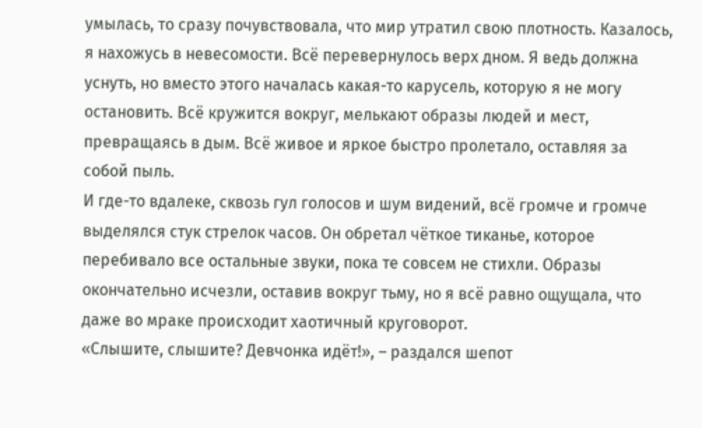умылась, то сразу почувствовала, что мир утратил свою плотность. Казалось, я нахожусь в невесомости. Всё перевернулось верх дном. Я ведь должна уснуть, но вместо этого началась какая-то карусель, которую я не могу остановить. Всё кружится вокруг, мелькают образы людей и мест, превращаясь в дым. Всё живое и яркое быстро пролетало, оставляя за собой пыль.
И где-то вдалеке, сквозь гул голосов и шум видений, всё громче и громче выделялся стук стрелок часов. Он обретал чёткое тиканье, которое перебивало все остальные звуки, пока те совсем не стихли. Образы окончательно исчезли, оставив вокруг тьму, но я всё равно ощущала, что даже во мраке происходит хаотичный круговорот.
«Слышите, слышите? Девчонка идёт!», – раздался шепот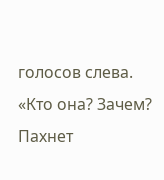голосов слева.
«Кто она? Зачем? Пахнет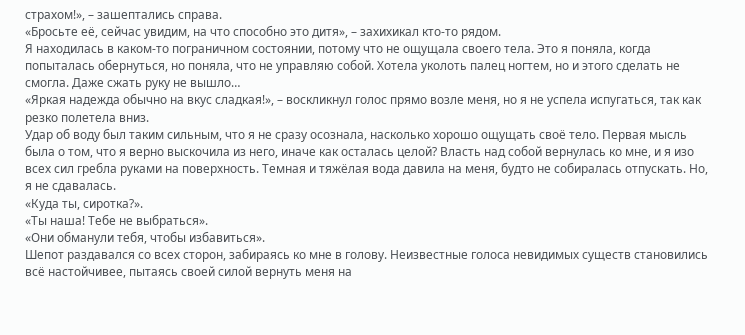страхом!», – зашептались справа.
«Бросьте её, сейчас увидим, на что способно это дитя», – захихикал кто-то рядом.
Я находилась в каком-то пограничном состоянии, потому что не ощущала своего тела. Это я поняла, когда попыталась обернуться, но поняла, что не управляю собой. Хотела уколоть палец ногтем, но и этого сделать не смогла. Даже сжать руку не вышло…
«Яркая надежда обычно на вкус сладкая!», – воскликнул голос прямо возле меня, но я не успела испугаться, так как резко полетела вниз.
Удар об воду был таким сильным, что я не сразу осознала, насколько хорошо ощущать своё тело. Первая мысль была о том, что я верно выскочила из него, иначе как осталась целой? Власть над собой вернулась ко мне, и я изо всех сил гребла руками на поверхность. Темная и тяжёлая вода давила на меня, будто не собиралась отпускать. Но, я не сдавалась.
«Куда ты, сиротка?».
«Ты наша! Тебе не выбраться».
«Они обманули тебя, чтобы избавиться».
Шепот раздавался со всех сторон, забираясь ко мне в голову. Неизвестные голоса невидимых существ становились всё настойчивее, пытаясь своей силой вернуть меня на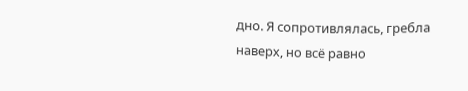дно. Я сопротивлялась, гребла наверх, но всё равно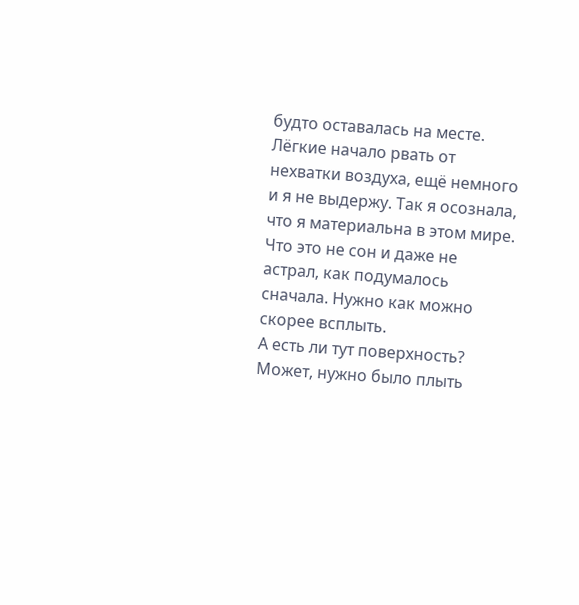будто оставалась на месте. Лёгкие начало рвать от нехватки воздуха, ещё немного и я не выдержу. Так я осознала, что я материальна в этом мире. Что это не сон и даже не астрал, как подумалось сначала. Нужно как можно скорее всплыть.
А есть ли тут поверхность? Может, нужно было плыть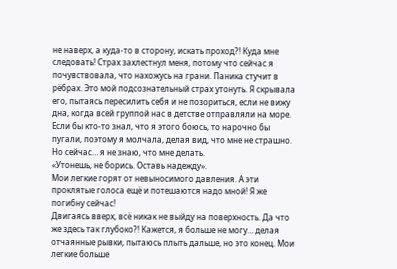не наверх, а куда-то в сторону, искать проход?! Куда мне следовать! Страх захлестнул меня, потому что сейчас я почувствовала, что нахожусь на грани. Паника стучит в рёбрах. Это мой подсознательный страх утонуть. Я скрывала его, пытаясь пересилить себя и не позориться, если не вижу дна, когда всей группой нас в детстве отправляли на море. Если бы кто-то знал, что я этого боюсь, то нарочно бы пугали, поэтому я молчала, делая вид, что мне не страшно. Но сейчас… я не знаю, что мне делать.
«Утонешь, не борись. Оставь надежду».
Мои легкие горят от невыносимого давления. А эти проклятые голоса ещё и потешаются надо мной! Я же погибну сейчас!
Двигаясь вверх, всё никак не выйду на поверхность. Да что же здесь так глубоко?! Кажется, я больше не могу… делая отчаянные рывки, пытаюсь плыть дальше, но это конец. Мои легкие больше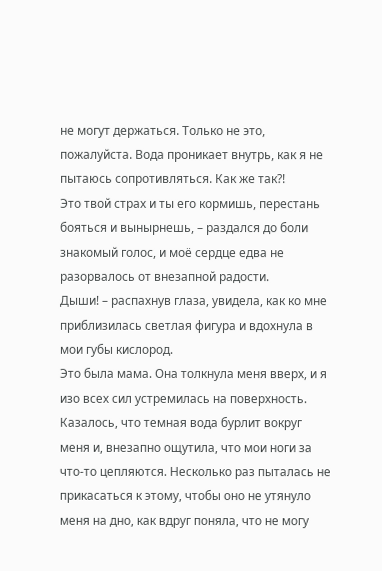не могут держаться. Только не это, пожалуйста. Вода проникает внутрь, как я не пытаюсь сопротивляться. Как же так?!
Это твой страх и ты его кормишь, перестань бояться и вынырнешь, – раздался до боли знакомый голос, и моё сердце едва не разорвалось от внезапной радости.
Дыши! – распахнув глаза, увидела, как ко мне приблизилась светлая фигура и вдохнула в мои губы кислород.
Это была мама. Она толкнула меня вверх, и я изо всех сил устремилась на поверхность.
Казалось, что темная вода бурлит вокруг меня и, внезапно ощутила, что мои ноги за что-то цепляются. Несколько раз пыталась не прикасаться к этому, чтобы оно не утянуло меня на дно, как вдруг поняла, что не могу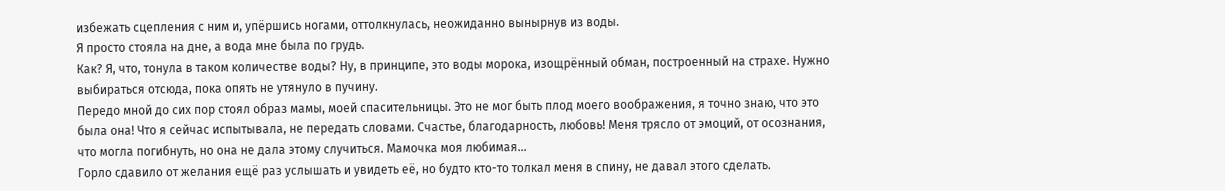избежать сцепления с ним и, упёршись ногами, оттолкнулась, неожиданно вынырнув из воды.
Я просто стояла на дне, а вода мне была по грудь.
Как? Я, что, тонула в таком количестве воды? Ну, в принципе, это воды морока, изощрённый обман, построенный на страхе. Нужно выбираться отсюда, пока опять не утянуло в пучину.
Передо мной до сих пор стоял образ мамы, моей спасительницы. Это не мог быть плод моего воображения, я точно знаю, что это была она! Что я сейчас испытывала, не передать словами. Счастье, благодарность, любовь! Меня трясло от эмоций, от осознания, что могла погибнуть, но она не дала этому случиться. Мамочка моя любимая…
Горло сдавило от желания ещё раз услышать и увидеть её, но будто кто-то толкал меня в спину, не давал этого сделать.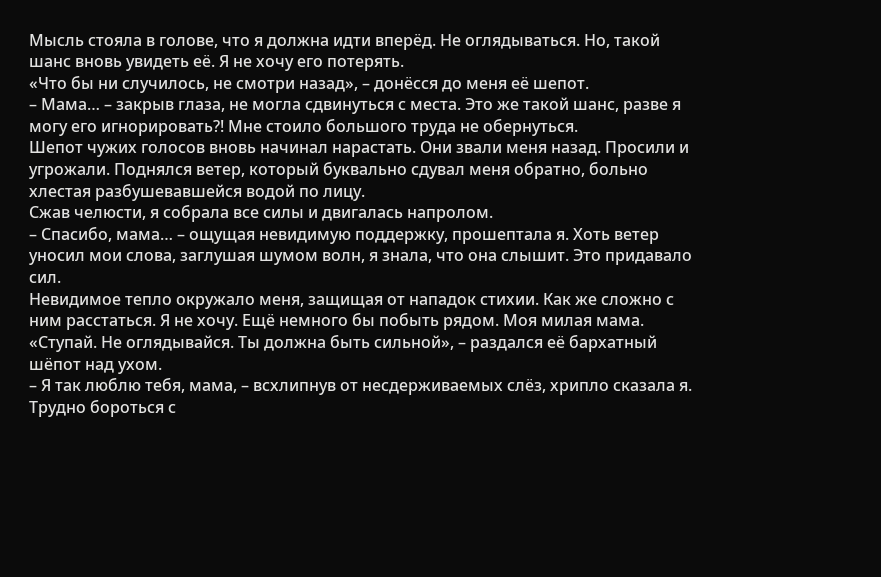Мысль стояла в голове, что я должна идти вперёд. Не оглядываться. Но, такой шанс вновь увидеть её. Я не хочу его потерять.
«Что бы ни случилось, не смотри назад», – донёсся до меня её шепот.
– Мама… – закрыв глаза, не могла сдвинуться с места. Это же такой шанс, разве я могу его игнорировать?! Мне стоило большого труда не обернуться.
Шепот чужих голосов вновь начинал нарастать. Они звали меня назад. Просили и угрожали. Поднялся ветер, который буквально сдувал меня обратно, больно хлестая разбушевавшейся водой по лицу.
Сжав челюсти, я собрала все силы и двигалась напролом.
– Спасибо, мама… – ощущая невидимую поддержку, прошептала я. Хоть ветер уносил мои слова, заглушая шумом волн, я знала, что она слышит. Это придавало сил.
Невидимое тепло окружало меня, защищая от нападок стихии. Как же сложно с ним расстаться. Я не хочу. Ещё немного бы побыть рядом. Моя милая мама.
«Ступай. Не оглядывайся. Ты должна быть сильной», – раздался её бархатный шёпот над ухом.
– Я так люблю тебя, мама, – всхлипнув от несдерживаемых слёз, хрипло сказала я. Трудно бороться с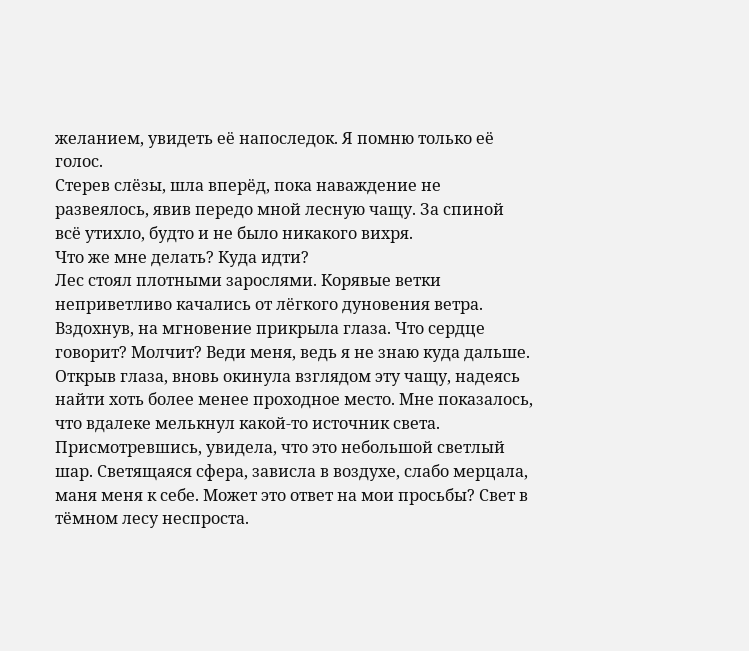желанием, увидеть её напоследок. Я помню только её голос.
Стерев слёзы, шла вперёд, пока наваждение не развеялось, явив передо мной лесную чащу. За спиной всё утихло, будто и не было никакого вихря.
Что же мне делать? Куда идти?
Лес стоял плотными зарослями. Корявые ветки неприветливо качались от лёгкого дуновения ветра.
Вздохнув, на мгновение прикрыла глаза. Что сердце говорит? Молчит? Веди меня, ведь я не знаю куда дальше.
Открыв глаза, вновь окинула взглядом эту чащу, надеясь найти хоть более менее проходное место. Мне показалось, что вдалеке мелькнул какой-то источник света. Присмотревшись, увидела, что это небольшой светлый шар. Светящаяся сфера, зависла в воздухе, слабо мерцала, маня меня к себе. Может это ответ на мои просьбы? Свет в тёмном лесу неспроста.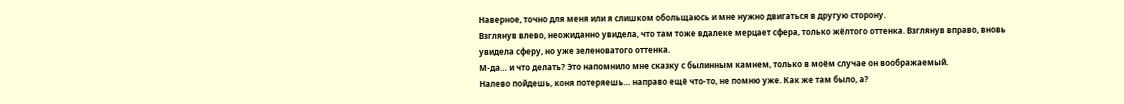Наверное, точно для меня или я слишком обольщаюсь и мне нужно двигаться в другую сторону.
Взглянув влево, неожиданно увидела, что там тоже вдалеке мерцает сфера, только жёлтого оттенка. Взглянув вправо, вновь увидела сферу, но уже зеленоватого оттенка.
М-да… и что делать? Это напомнило мне сказку с былинным камнем, только в моём случае он воображаемый.
Налево пойдешь, коня потеряешь… направо ещё что-то, не помню уже. Как же там было, а?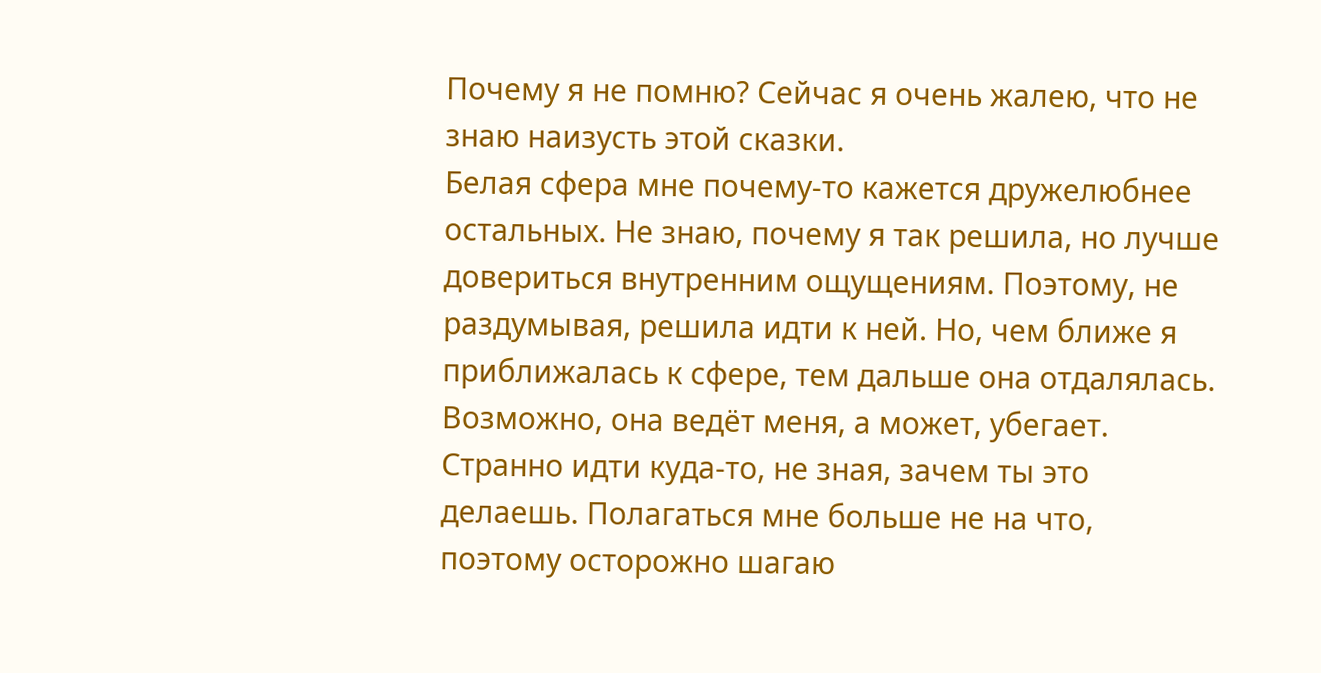Почему я не помню? Сейчас я очень жалею, что не знаю наизусть этой сказки.
Белая сфера мне почему-то кажется дружелюбнее остальных. Не знаю, почему я так решила, но лучше довериться внутренним ощущениям. Поэтому, не раздумывая, решила идти к ней. Но, чем ближе я приближалась к сфере, тем дальше она отдалялась. Возможно, она ведёт меня, а может, убегает. Странно идти куда-то, не зная, зачем ты это делаешь. Полагаться мне больше не на что, поэтому осторожно шагаю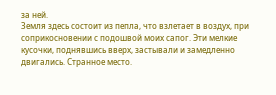за ней.
Земля здесь состоит из пепла, что взлетает в воздух, при соприкосновении с подошвой моих сапог. Эти мелкие кусочки, поднявшись вверх, застывали и замедленно двигались. Странное место.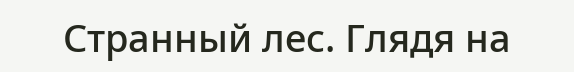Странный лес. Глядя на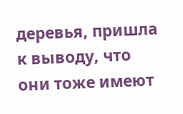деревья, пришла к выводу, что они тоже имеют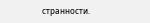странности.